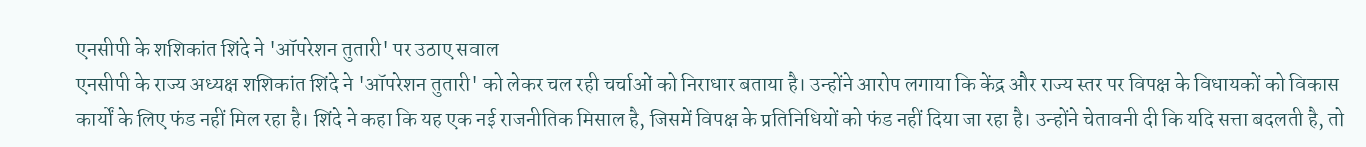एनसीपी के शशिकांत शिंदे ने 'ऑपरेशन तुतारी' पर उठाए सवाल
एनसीपी के राज्य अध्यक्ष शशिकांत शिंदे ने 'ऑपरेशन तुतारी' को लेकर चल रही चर्चाओं को निराधार बताया है। उन्होंने आरोप लगाया कि केंद्र और राज्य स्तर पर विपक्ष के विधायकों को विकास कार्यों के लिए फंड नहीं मिल रहा है। शिंदे ने कहा कि यह एक नई राजनीतिक मिसाल है, जिसमें विपक्ष के प्रतिनिधियों को फंड नहीं दिया जा रहा है। उन्होंने चेतावनी दी कि यदि सत्ता बदलती है, तो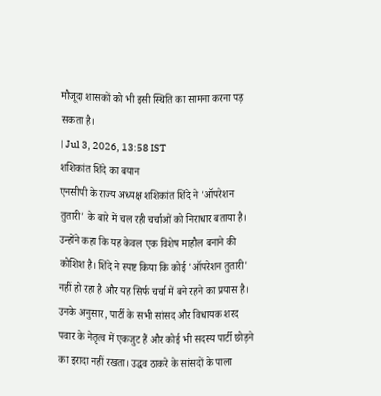मौजूदा शासकों को भी इसी स्थिति का सामना करना पड़ सकता है।
| Jul 3, 2026, 13:58 IST
शशिकांत शिंदे का बयान
एनसीपी के राज्य अध्यक्ष शशिकांत शिंदे ने 'ऑपरेशन तुतारी' के बारे में चल रही चर्चाओं को निराधार बताया है। उन्होंने कहा कि यह केवल एक विशेष माहौल बनाने की कोशिश है। शिंदे ने स्पष्ट किया कि कोई 'ऑपरेशन तुतारी' नहीं हो रहा है और यह सिर्फ चर्चा में बने रहने का प्रयास है। उनके अनुसार, पार्टी के सभी सांसद और विधायक शरद पवार के नेतृत्व में एकजुट हैं और कोई भी सदस्य पार्टी छोड़ने का इरादा नहीं रखता। उद्धव ठाकरे के सांसदों के पाला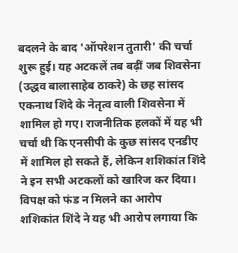बदलने के बाद 'ऑपरेशन तुतारी' की चर्चा शुरू हुई। यह अटकलें तब बढ़ीं जब शिवसेना (उद्धव बालासाहेब ठाकरे) के छह सांसद एकनाथ शिंदे के नेतृत्व वाली शिवसेना में शामिल हो गए। राजनीतिक हलकों में यह भी चर्चा थी कि एनसीपी के कुछ सांसद एनडीए में शामिल हो सकते हैं, लेकिन शशिकांत शिंदे ने इन सभी अटकलों को खारिज कर दिया।
विपक्ष को फंड न मिलने का आरोप
शशिकांत शिंदे ने यह भी आरोप लगाया कि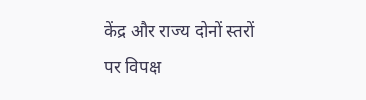केंद्र और राज्य दोनों स्तरों पर विपक्ष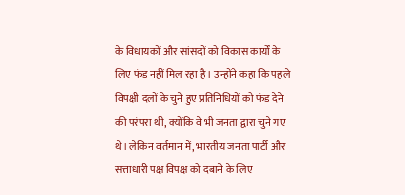के विधायकों और सांसदों को विकास कार्यों के लिए फंड नहीं मिल रहा है। उन्होंने कहा कि पहले विपक्षी दलों के चुने हुए प्रतिनिधियों को फंड देने की परंपरा थी, क्योंकि वे भी जनता द्वारा चुने गए थे। लेकिन वर्तमान में, भारतीय जनता पार्टी और सत्ताधारी पक्ष विपक्ष को दबाने के लिए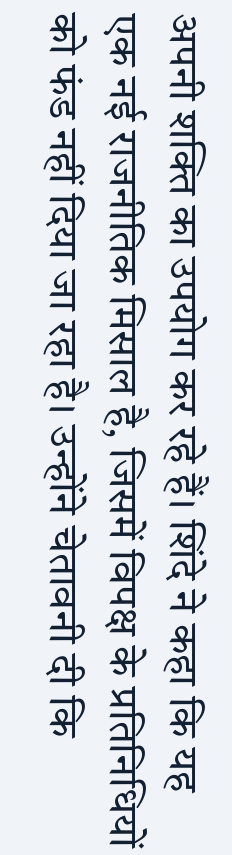अपनी शक्ति का उपयोग कर रहे हैं। शिंदे ने कहा कि यह एक नई राजनीतिक मिसाल है, जिसमें विपक्ष के प्रतिनिधियों को फंड नहीं दिया जा रहा है। उन्होंने चेतावनी दी कि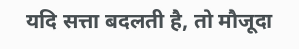यदि सत्ता बदलती है, तो मौजूदा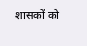शासकों को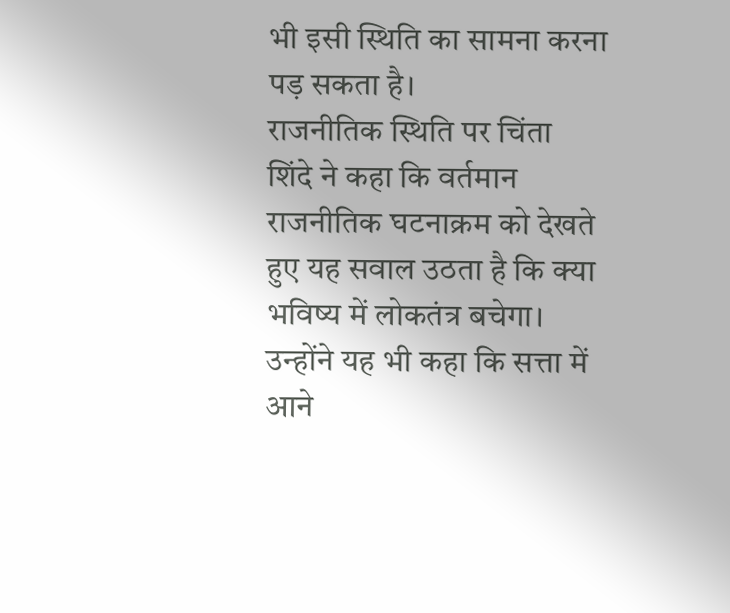भी इसी स्थिति का सामना करना पड़ सकता है।
राजनीतिक स्थिति पर चिंता
शिंदे ने कहा कि वर्तमान राजनीतिक घटनाक्रम को देखते हुए यह सवाल उठता है कि क्या भविष्य में लोकतंत्र बचेगा। उन्होंने यह भी कहा कि सत्ता में आने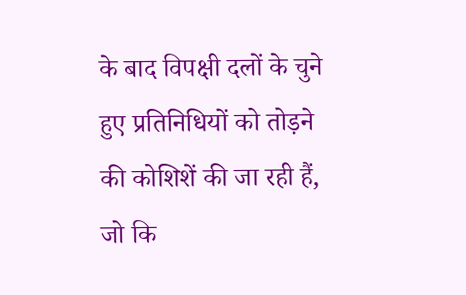के बाद विपक्षी दलों के चुने हुए प्रतिनिधियों को तोड़ने की कोशिशें की जा रही हैं, जो कि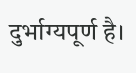दुर्भाग्यपूर्ण है।